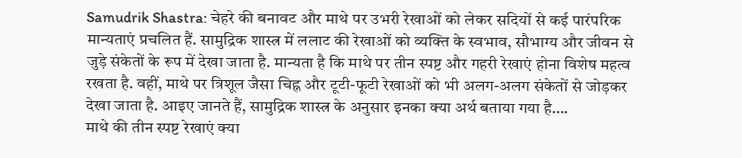Samudrik Shastra: चेहरे की बनावट और माथे पर उभरी रेखाओं को लेकर सदियों से कई पारंपरिक मान्यताएं प्रचलित हैं. सामुद्रिक शास्त्र में ललाट की रेखाओं को व्यक्ति के स्वभाव, सौभाग्य और जीवन से जुड़े संकेतों के रूप में देखा जाता है. मान्यता है कि माथे पर तीन स्पष्ट और गहरी रेखाएं होना विशेष महत्व रखता है. वहीं, माथे पर त्रिशूल जैसा चिह्न और टूटी-फूटी रेखाओं को भी अलग-अलग संकेतों से जोड़कर देखा जाता है. आइए जानते हैं, सामुद्रिक शास्त्र के अनुसार इनका क्या अर्थ बताया गया है….
माथे की तीन स्पष्ट रेखाएं क्या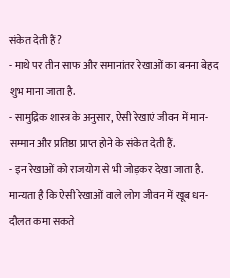संकेत देती हैं?
- माथे पर तीन साफ और समानांतर रेखाओं का बनना बेहद शुभ माना जाता है.
- सामुद्रिक शास्त्र के अनुसार, ऐसी रेखाएं जीवन में मान-सम्मान और प्रतिष्ठा प्राप्त होने के संकेत देती हैं.
- इन रेखाओं को राजयोग से भी जोड़कर देखा जाता है. मान्यता है कि ऐसी रेखाओं वाले लोग जीवन में खूब धन-दौलत कमा सकते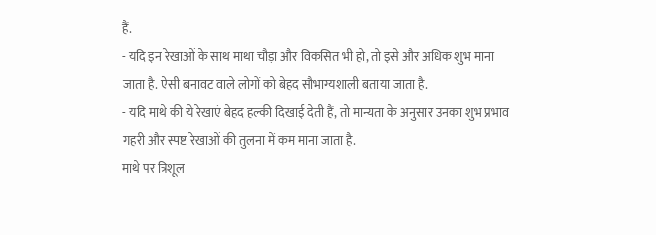हैं.
- यदि इन रेखाओं के साथ माथा चौड़ा और विकसित भी हो, तो इसे और अधिक शुभ माना जाता है. ऐसी बनावट वाले लोगों को बेहद सौभाग्यशाली बताया जाता है.
- यदि माथे की ये रेखाएं बेहद हल्की दिखाई देती हैं, तो मान्यता के अनुसार उनका शुभ प्रभाव गहरी और स्पष्ट रेखाओं की तुलना में कम माना जाता है.
माथे पर त्रिशूल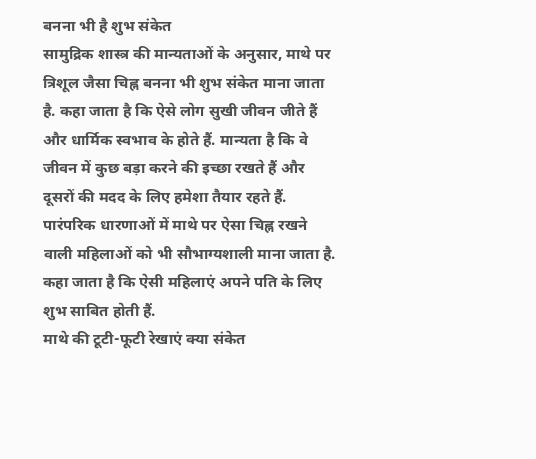बनना भी है शुभ संकेत
सामुद्रिक शास्त्र की मान्यताओं के अनुसार, माथे पर त्रिशूल जैसा चिह्न बनना भी शुभ संकेत माना जाता है. कहा जाता है कि ऐसे लोग सुखी जीवन जीते हैं और धार्मिक स्वभाव के होते हैं. मान्यता है कि वे जीवन में कुछ बड़ा करने की इच्छा रखते हैं और दूसरों की मदद के लिए हमेशा तैयार रहते हैं. पारंपरिक धारणाओं में माथे पर ऐसा चिह्न रखने वाली महिलाओं को भी सौभाग्यशाली माना जाता है. कहा जाता है कि ऐसी महिलाएं अपने पति के लिए शुभ साबित होती हैं.
माथे की टूटी-फूटी रेखाएं क्या संकेत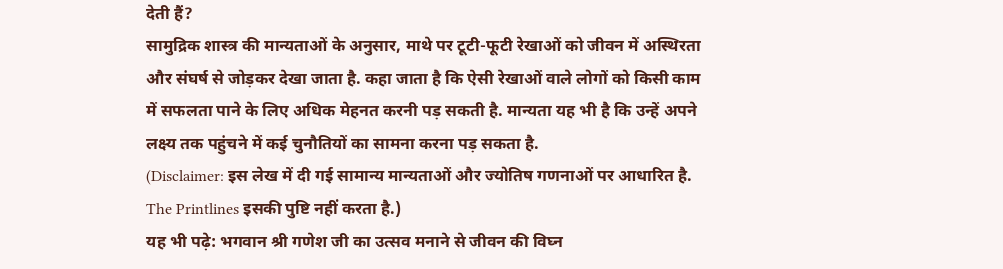देती हैं?
सामुद्रिक शास्त्र की मान्यताओं के अनुसार, माथे पर टूटी-फूटी रेखाओं को जीवन में अस्थिरता और संघर्ष से जोड़कर देखा जाता है. कहा जाता है कि ऐसी रेखाओं वाले लोगों को किसी काम में सफलता पाने के लिए अधिक मेहनत करनी पड़ सकती है. मान्यता यह भी है कि उन्हें अपने लक्ष्य तक पहुंचने में कई चुनौतियों का सामना करना पड़ सकता है.
(Disclaimer: इस लेख में दी गई सामान्य मान्यताओं और ज्योतिष गणनाओं पर आधारित है. The Printlines इसकी पुष्टि नहीं करता है.)
यह भी पढ़े: भगवान श्री गणेश जी का उत्सव मनाने से जीवन की विघ्न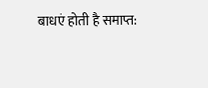बाधएं होती है समाप्त: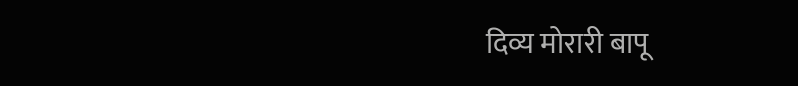दिव्य मोरारी बापू